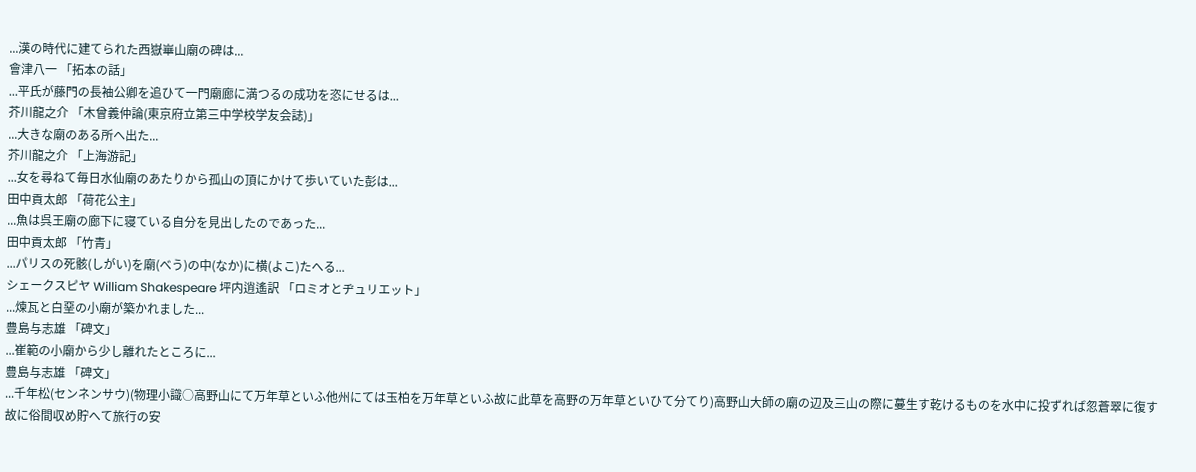...漢の時代に建てられた西嶽崋山廟の碑は...
會津八一 「拓本の話」
...平氏が藤門の長袖公卿を追ひて一門廟廊に満つるの成功を恣にせるは...
芥川龍之介 「木曾義仲論(東京府立第三中学校学友会誌)」
...大きな廟のある所へ出た...
芥川龍之介 「上海游記」
...女を尋ねて毎日水仙廟のあたりから孤山の頂にかけて歩いていた彭は...
田中貢太郎 「荷花公主」
...魚は呉王廟の廊下に寝ている自分を見出したのであった...
田中貢太郎 「竹青」
...パリスの死骸(しがい)を廟(べう)の中(なか)に横(よこ)たへる...
シェークスピヤ William Shakespeare 坪内逍遙訳 「ロミオとヂュリエット」
...煉瓦と白堊の小廟が築かれました...
豊島与志雄 「碑文」
...崔範の小廟から少し離れたところに...
豊島与志雄 「碑文」
...千年松(センネンサウ)(物理小識○高野山にて万年草といふ他州にては玉柏を万年草といふ故に此草を高野の万年草といひて分てり)高野山大師の廟の辺及三山の際に蔓生す乾けるものを水中に投ずれば忽蒼翠に復す故に俗間収め貯へて旅行の安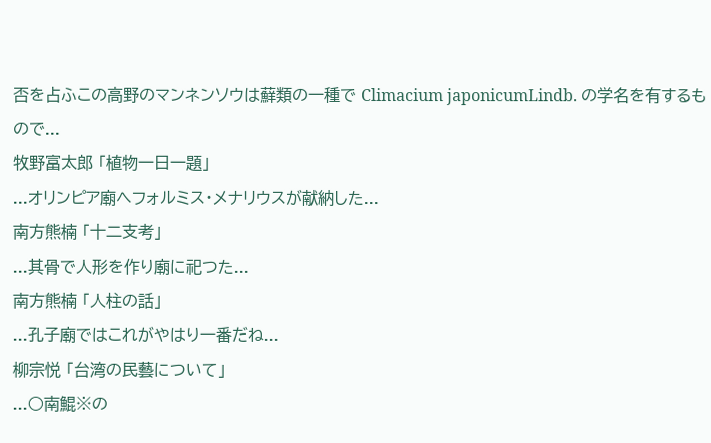否を占ふこの高野のマンネンソウは蘚類の一種で Climacium japonicumLindb. の学名を有するもので...
牧野富太郎 「植物一日一題」
...オリンピア廟へフォルミス・メナリウスが献納した...
南方熊楠 「十二支考」
...其骨で人形を作り廟に祀つた...
南方熊楠 「人柱の話」
...孔子廟ではこれがやはり一番だね...
柳宗悦 「台湾の民藝について」
...○南鯤※の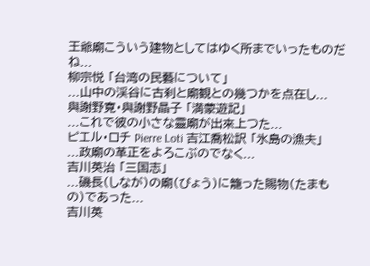王爺廟こういう建物としてはゆく所までいったものだね...
柳宗悦 「台湾の民藝について」
...山中の渓谷に古刹と廟観との幾つかを点在し...
與謝野寛・與謝野晶子 「満蒙遊記」
...これで彼の小さな靈廟が出來上つた...
ピエル・ロチ Pierre Loti 吉江喬松訳 「氷島の漁夫」
...政廟の革正をよろこぶのでなく...
吉川英治 「三国志」
...磯長(しなが)の廟(びょう)に籠った賜物(たまもの)であった...
吉川英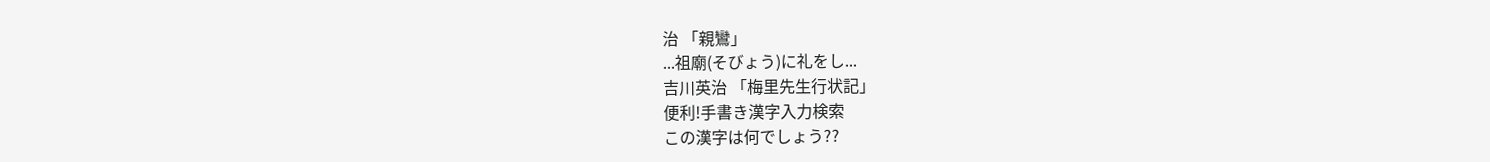治 「親鸞」
...祖廟(そびょう)に礼をし...
吉川英治 「梅里先生行状記」
便利!手書き漢字入力検索
この漢字は何でしょう??